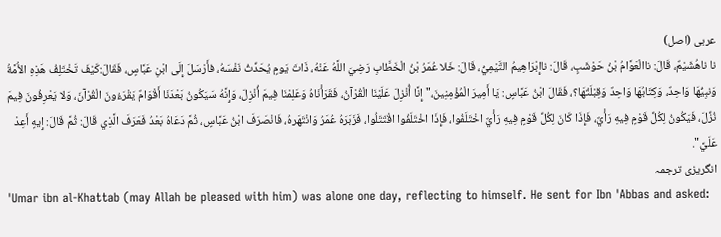عربی (اصل)
نا ناهُشَيْمٌ، قَالَ: ناالْعَوَّامُ بْنُ حَوْشَبٍ، قَالَ: ناإِبْرَاهِيمُ التَّيْمِيُّ، قَالَ: خَلا عُمَرُ بْنُ الْخَطَّابِ رَضِيَ اللَّهُ عَنْهُ، ذَاتَ يَومٍ يُحَدِّثُ نَفْسَهُ، فأَرْسَلَ إِلَى ابْنِ عَبَّاسٍ، فَقَالَ:كَيْفَ تَخْتَلِفُ هَذِهِ الأُمَّةُ وَنبِيُّهَا وَاحِدٌ، وَكِتَابُهَا وَاحِدٌ وَقِبْلَتُهَا؟، فَقَالَ ابْنُ عَبَّاسٍ: يَا أَمِيرَ الْمُؤْمِنِينَ،" إِنَّا أُنْزِلَ عَلَيْنَا الْقُرْآنُ، فَقَرَأْنَاهُ وَعَلِمْنَا فِيمَ أُنْزِلَ، وَإِنَّهُ سَيَكُونُ بَعْدَنَا أَقْوَامٌ يَقْرَءُونَ الْقُرْآنَ، وَلا يَعْرِفُونَ فِيمَ نُزِّلَ، فَيَكُونُ لِكُلِّ قَوْمٍ فِيهِ رَأْيٌ، فَإِذَا كَانَ لِكُلِّ قَوْمٍ فِيهِ رَأْيٌ اخْتَلَفُوا، فَإِذَا اخْتَلَفُوا اقْتَتَلُوا، فَزَبَرَهُ عُمَرُ وَانْتَهَرهُ، فَانْصَرَفَ ابْنُ عَبَّاسٍ، ثُمَّ دَعَاهُ بَعْدُ فَعَرَفَ الَّذِي قَالَ: ثُمَّ قَالَ: إِيهٍ أَعِدْ عَلَيَّ".
انگریزی ترجمہ
'Umar ibn al-Khattab (may Allah be pleased with him) was alone one day, reflecting to himself. He sent for Ibn 'Abbas and asked: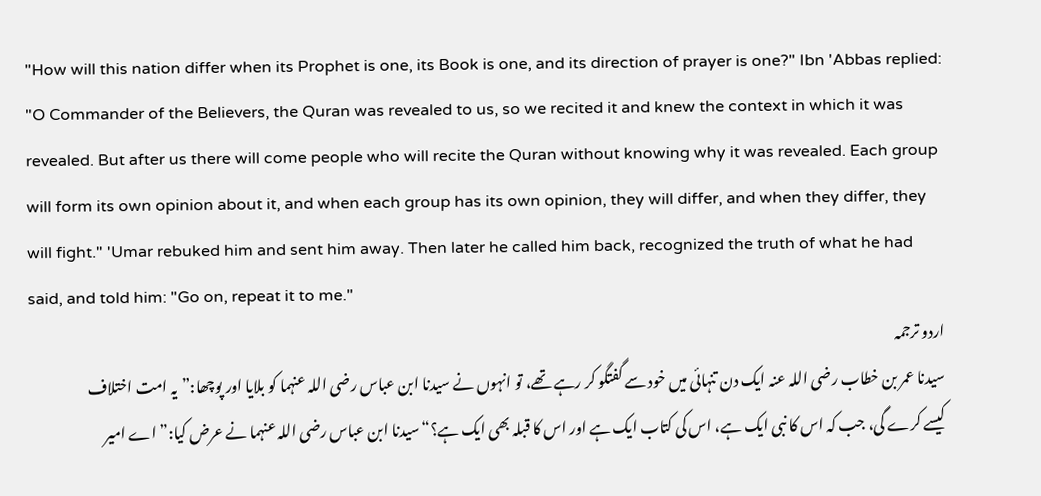"How will this nation differ when its Prophet is one, its Book is one, and its direction of prayer is one?" Ibn 'Abbas replied: "O Commander of the Believers, the Quran was revealed to us, so we recited it and knew the context in which it was revealed. But after us there will come people who will recite the Quran without knowing why it was revealed. Each group will form its own opinion about it, and when each group has its own opinion, they will differ, and when they differ, they will fight." 'Umar rebuked him and sent him away. Then later he called him back, recognized the truth of what he had said, and told him: "Go on, repeat it to me."
اردو ترجمہ
سیدنا عمر بن خطاب رضی اللہ عنہ ایک دن تنہائی میں خود سے گفتگو کر رہے تھے، تو انہوں نے سیدنا ابن عباس رضی اللہ عنہما کو بلایا اور پوچھا:”یہ امت اختلاف کیسے کرے گی، جب کہ اس کا نبی ایک ہے، اس کی کتاب ایک ہے اور اس کا قبلہ بھی ایک ہے؟“سیدنا ابن عباس رضی اللہ عنہما نے عرض کیا:”اے امیر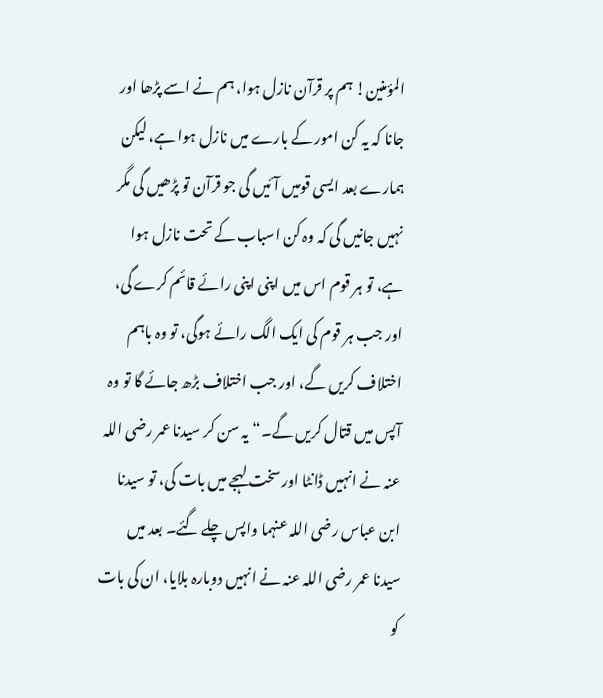المؤمنین! ہم پر قرآن نازل ہوا، ہم نے اسے پڑھا اور جانا کہ یہ کن امور کے بارے میں نازل ہوا ہے، لیکن ہمارے بعد ایسی قومیں آئیں گی جو قرآن تو پڑھیں گی مگر نہیں جانیں گی کہ وہ کن اسباب کے تحت نازل ہوا ہے، تو ہر قوم اس میں اپنی اپنی رائے قائم کرے گی، اور جب ہر قوم کی ایک الگ رائے ہوگی، تو وہ باہم اختلاف کریں گے، اور جب اختلاف بڑھ جائے گا تو وہ آپس میں قتال کریں گے۔“یہ سن کر سیدنا عمر رضی اللہ عنہ نے انہیں ڈانٹا اور سخت لہجے میں بات کی، تو سیدنا ابن عباس رضی اللہ عنہما واپس چلے گئے۔ بعد میں سیدنا عمر رضی اللہ عنہ نے انہیں دوبارہ بلایا، ان کی بات کو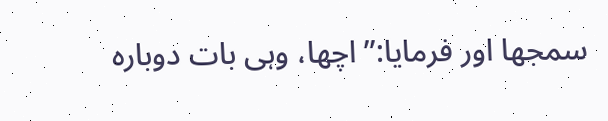سمجھا اور فرمایا:”اچھا، وہی بات دوبارہ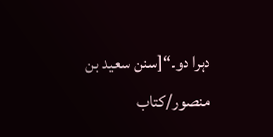دہرا دو۔“[سنن سعید بن منصور/كتاب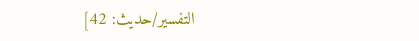التفسير/حدیث: 42]